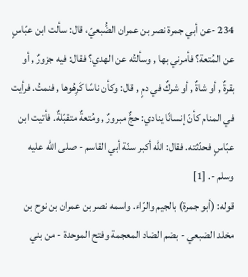234 -عن أبي جمرة نصر بن عمران الضُّبعيّ، قال: سألت ابن عبّاسٍ عن المُتعة؟ فأمرني بها , وسألتُه عن الهدي؟ فقال: فيه جزورٌ , أو بقرةٌ , أو شاةٌ , أو شركٌ في دمٍ , قال: وكأن ناسًا كَرِهُوها , فنمتُ. فرأيت في المنام كأنّ إنسانًا ينادي: حجٌّ مبرورٌ , ومُتعةٌ متقبّلةٌ. فأتيت ابن عبّاسٍ فحدّثته. فقال: الله أكبر سنّة أبي القاسم - صلى الله عليه وسلم -. [1]
قوله: (أبو جمرة) بالجيم والرّاء. واسمه نصر بن عمران بن نوح بن مخلد الضبعي - بضم الضاد المعجمة وفتح الموحدة - من بني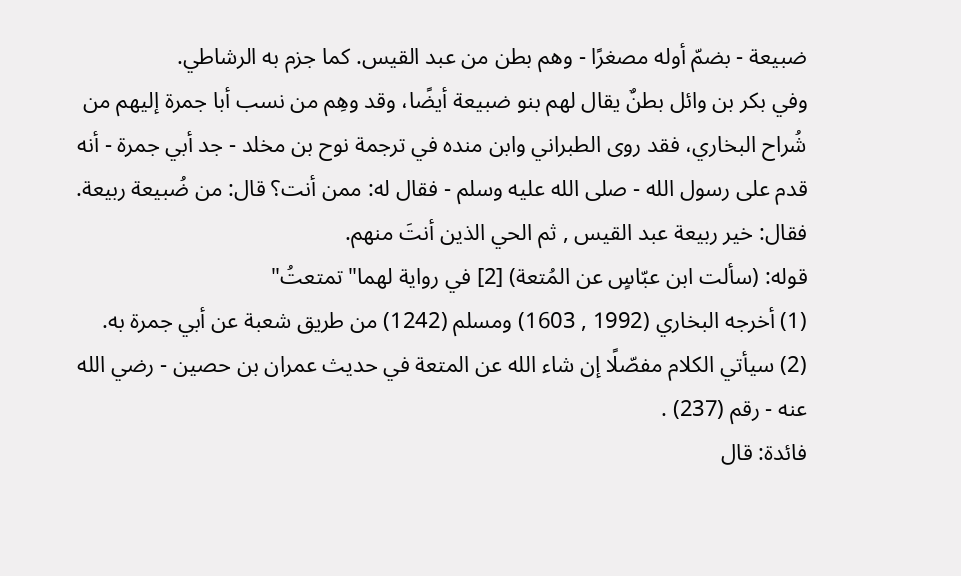ضبيعة - بضمّ أوله مصغرًا - وهم بطن من عبد القيس. كما جزم به الرشاطي.
وفي بكر بن وائل بطنٌ يقال لهم بنو ضبيعة أيضًا، وقد وهِم من نسب أبا جمرة إليهم من شُراح البخاري، فقد روى الطبراني وابن منده في ترجمة نوح بن مخلد - جد أبي جمرة - أنه قدم على رسول الله - صلى الله عليه وسلم - فقال له: ممن أنت؟ قال: من ضُبيعة ربيعة. فقال: خير ربيعة عبد القيس , ثم الحي الذين أنتَ منهم.
قوله: (سألت ابن عبّاسٍ عن المُتعة) [2] في رواية لهما"تمتعتُ"
(1) أخرجه البخاري (1992 , 1603) ومسلم (1242) من طريق شعبة عن أبي جمرة به.
(2) سيأتي الكلام مفصّلًا إن شاء الله عن المتعة في حديث عمران بن حصين - رضي الله عنه - رقم (237) .
فائدة: قال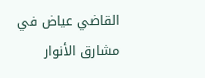القاضي عياض في مشارق الأنوار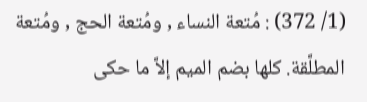(1/ 372) : مُتعة النساء , ومُتعة الحج , ومُتعة المطلَّقة. كلها بضم الميم إلاَّ ما حكى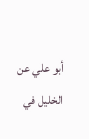أبو علي عن الخليل في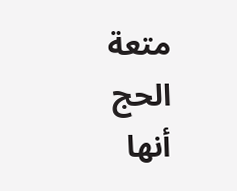متعة الحج أنها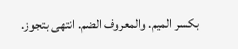بكسر الميم. والمعروف الضم. انتهى بتجوز.